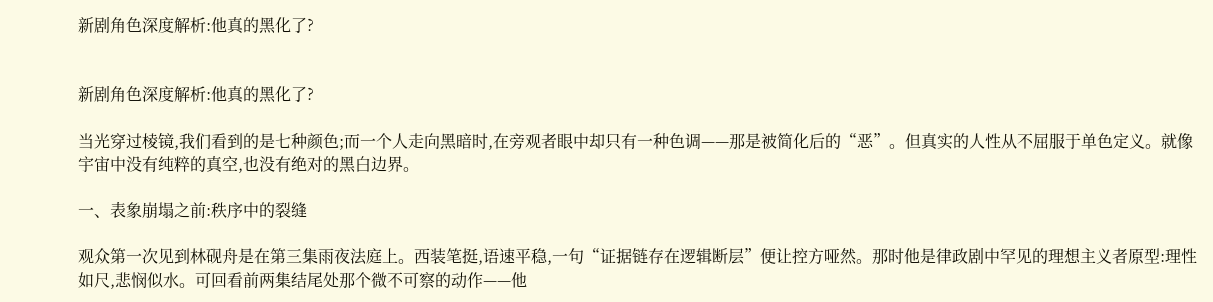新剧角色深度解析:他真的黑化了?


新剧角色深度解析:他真的黑化了?

当光穿过棱镜,我们看到的是七种颜色;而一个人走向黑暗时,在旁观者眼中却只有一种色调——那是被简化后的“恶”。但真实的人性从不屈服于单色定义。就像宇宙中没有纯粹的真空,也没有绝对的黑白边界。

一、表象崩塌之前:秩序中的裂缝

观众第一次见到林砚舟是在第三集雨夜法庭上。西装笔挺,语速平稳,一句“证据链存在逻辑断层”便让控方哑然。那时他是律政剧中罕见的理想主义者原型:理性如尺,悲悯似水。可回看前两集结尾处那个微不可察的动作——他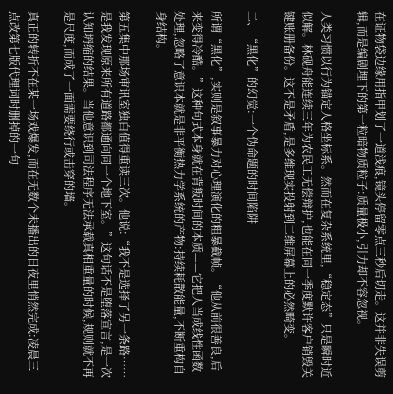在证物袋边缘用指甲划了一道浅痕,镜头停留零点三秒后切走。这并非失误剪辑,而是编剧埋下的第一粒暗物质粒子:质量极小,引力却不容忽视。

人类习惯以行为锚定人格坐标系。然而在复杂系统里,“稳定态”只是瞬时近似解。林砚舟能连续三年为农民工无偿辩护,也能在同一季度默许客户销毁关键账册备份。这不是矛盾,是多维现实投射到二维屏幕上的必然畸变。

二、“黑化”的幻觉:一个伪命题的时间陷阱

所谓“黑化”,实则是叙事暴力对心理演化的粗暴截帧。“他从前很善良,后来变得冷酷。”这种句式本身就在背叛时间的本质——它把人当成线性函数处理,忽略了意识本就是非平衡热力学系统的产物:持续耗散能量,不断重构自身结构。

第五集中那场审讯室独白值得重读三次。他说:“我不是选择了另一条路……是我发现原来所有道路都通向同一个地下室。”这句话不是堕落宣言,是一次认知坍缩的结果。当他意识到司法程序无法承载真相重量的时候,规则就不再是尺度,而成了一面需要绕行或击穿的墙。

真正的转折不在某一场戏爆发,而在无数个未播出的日夜里悄然完成:凌晨三点改第七版代理词时删掉的一句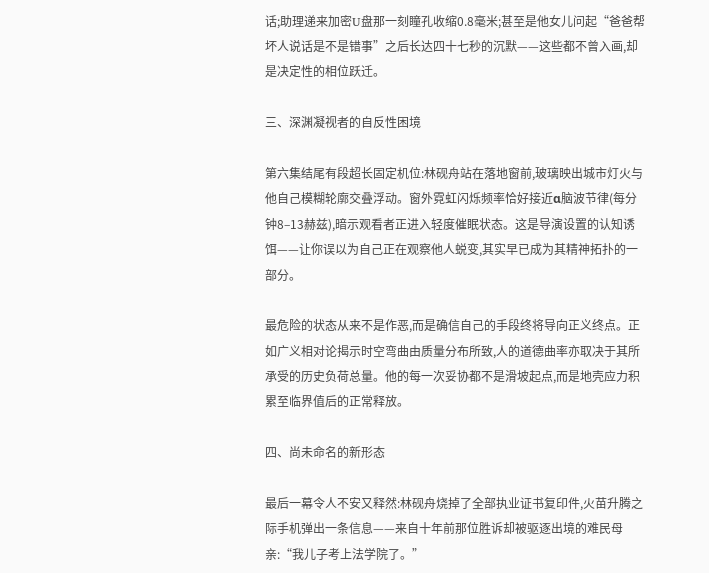话;助理递来加密U盘那一刻瞳孔收缩0.8毫米;甚至是他女儿问起“爸爸帮坏人说话是不是错事”之后长达四十七秒的沉默——这些都不曾入画,却是决定性的相位跃迁。

三、深渊凝视者的自反性困境

第六集结尾有段超长固定机位:林砚舟站在落地窗前,玻璃映出城市灯火与他自己模糊轮廓交叠浮动。窗外霓虹闪烁频率恰好接近α脑波节律(每分钟8–13赫兹),暗示观看者正进入轻度催眠状态。这是导演设置的认知诱饵——让你误以为自己正在观察他人蜕变,其实早已成为其精神拓扑的一部分。

最危险的状态从来不是作恶,而是确信自己的手段终将导向正义终点。正如广义相对论揭示时空弯曲由质量分布所致,人的道德曲率亦取决于其所承受的历史负荷总量。他的每一次妥协都不是滑坡起点,而是地壳应力积累至临界值后的正常释放。

四、尚未命名的新形态

最后一幕令人不安又释然:林砚舟烧掉了全部执业证书复印件,火苗升腾之际手机弹出一条信息——来自十年前那位胜诉却被驱逐出境的难民母亲:“我儿子考上法学院了。”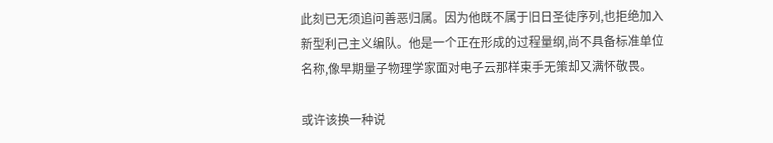此刻已无须追问善恶归属。因为他既不属于旧日圣徒序列,也拒绝加入新型利己主义编队。他是一个正在形成的过程量纲,尚不具备标准单位名称,像早期量子物理学家面对电子云那样束手无策却又满怀敬畏。

或许该换一种说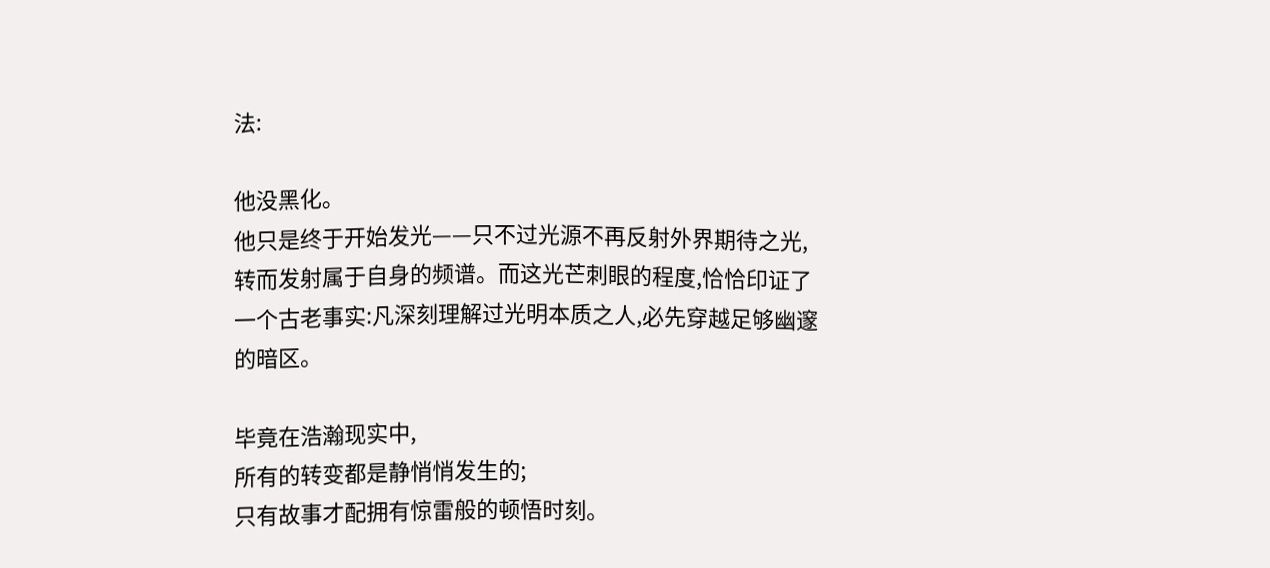法:

他没黑化。
他只是终于开始发光——只不过光源不再反射外界期待之光,转而发射属于自身的频谱。而这光芒刺眼的程度,恰恰印证了一个古老事实:凡深刻理解过光明本质之人,必先穿越足够幽邃的暗区。

毕竟在浩瀚现实中,
所有的转变都是静悄悄发生的;
只有故事才配拥有惊雷般的顿悟时刻。